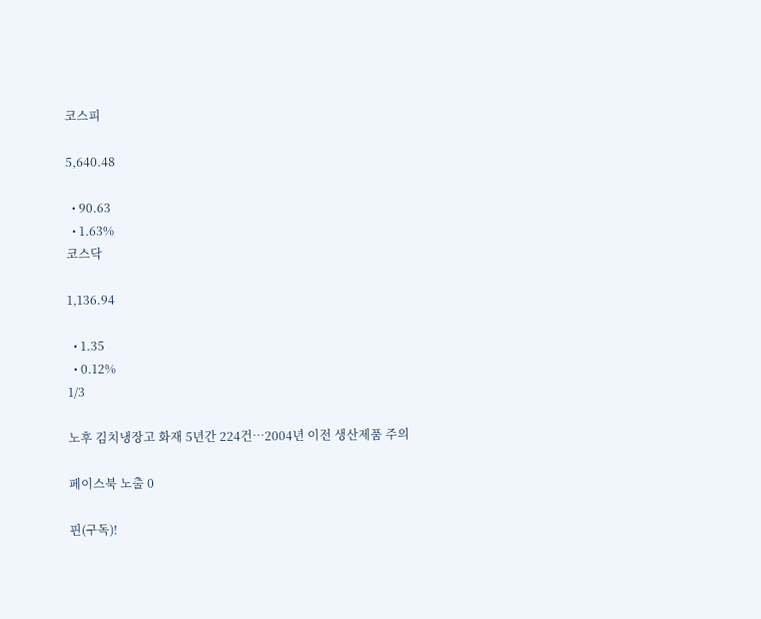코스피

5,640.48

  • 90.63
  • 1.63%
코스닥

1,136.94

  • 1.35
  • 0.12%
1/3

노후 김치냉장고 화재 5년간 224건…2004년 이전 생산제품 주의

페이스북 노출 0

핀(구독)!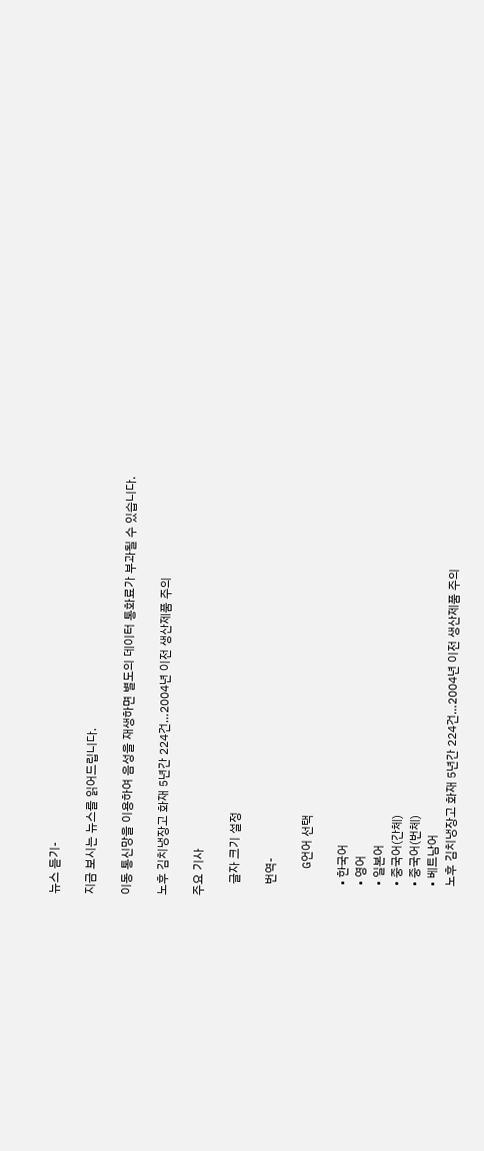뉴스 듣기-

지금 보시는 뉴스를 읽어드립니다.

이동 통신망을 이용하여 음성을 재생하면 별도의 데이터 통화료가 부과될 수 있습니다.

노후 김치냉장고 화재 5년간 224건…2004년 이전 생산제품 주의

주요 기사

    글자 크기 설정

    번역-

    G언어 선택

    • 한국어
    • 영어
    • 일본어
    • 중국어(간체)
    • 중국어(번체)
    • 베트남어
    노후 김치냉장고 화재 5년간 224건…2004년 이전 생산제품 주의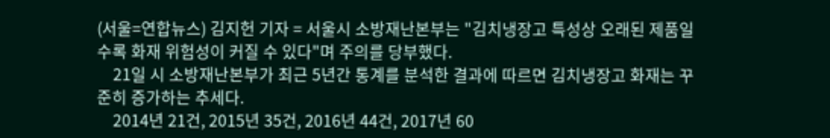(서울=연합뉴스) 김지헌 기자 = 서울시 소방재난본부는 "김치냉장고 특성상 오래된 제품일 수록 화재 위험성이 커질 수 있다"며 주의를 당부했다.
    21일 시 소방재난본부가 최근 5년간 통계를 분석한 결과에 따르면 김치냉장고 화재는 꾸준히 증가하는 추세다.
    2014년 21건, 2015년 35건, 2016년 44건, 2017년 60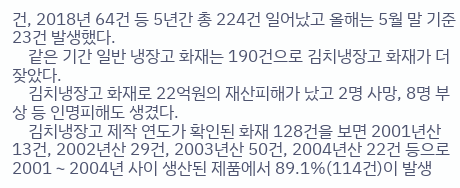건, 2018년 64건 등 5년간 총 224건 일어났고 올해는 5월 말 기준 23건 발생했다.
    같은 기간 일반 냉장고 화재는 190건으로 김치냉장고 화재가 더 잦았다.
    김치냉장고 화재로 22억원의 재산피해가 났고 2명 사망, 8명 부상 등 인명피해도 생겼다.
    김치냉장고 제작 연도가 확인된 화재 128건을 보면 2001년산 13건, 2002년산 29건, 2003년산 50건, 2004년산 22건 등으로 2001∼2004년 사이 생산된 제품에서 89.1%(114건)이 발생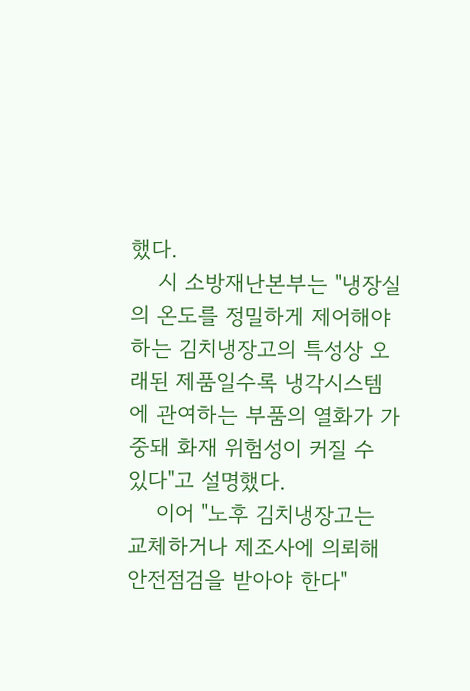했다.
    시 소방재난본부는 "냉장실의 온도를 정밀하게 제어해야 하는 김치냉장고의 특성상 오래된 제품일수록 냉각시스템에 관여하는 부품의 열화가 가중돼 화재 위험성이 커질 수 있다"고 설명했다.
    이어 "노후 김치냉장고는 교체하거나 제조사에 의뢰해 안전점검을 받아야 한다"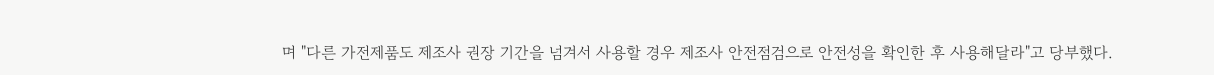며 "다른 가전제품도 제조사 권장 기간을 넘겨서 사용할 경우 제조사 안전점검으로 안전성을 확인한 후 사용해달라"고 당부했다.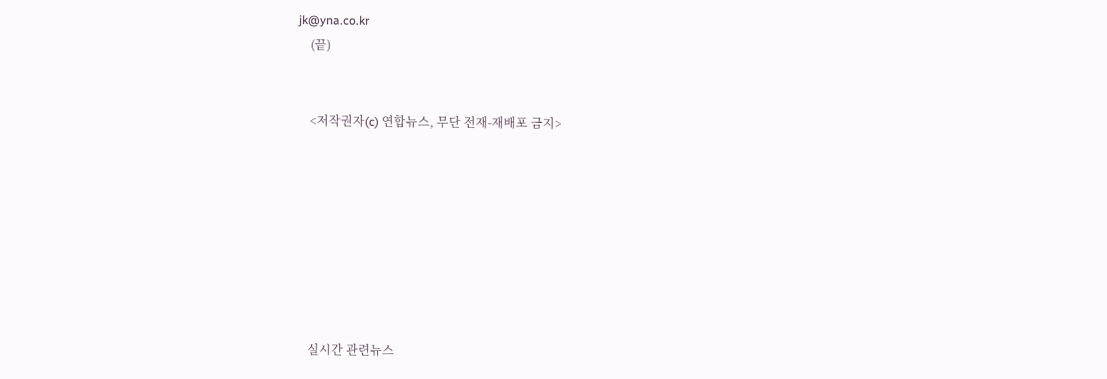jk@yna.co.kr
    (끝)


    <저작권자(c) 연합뉴스, 무단 전재-재배포 금지>








    실시간 관련뉴스